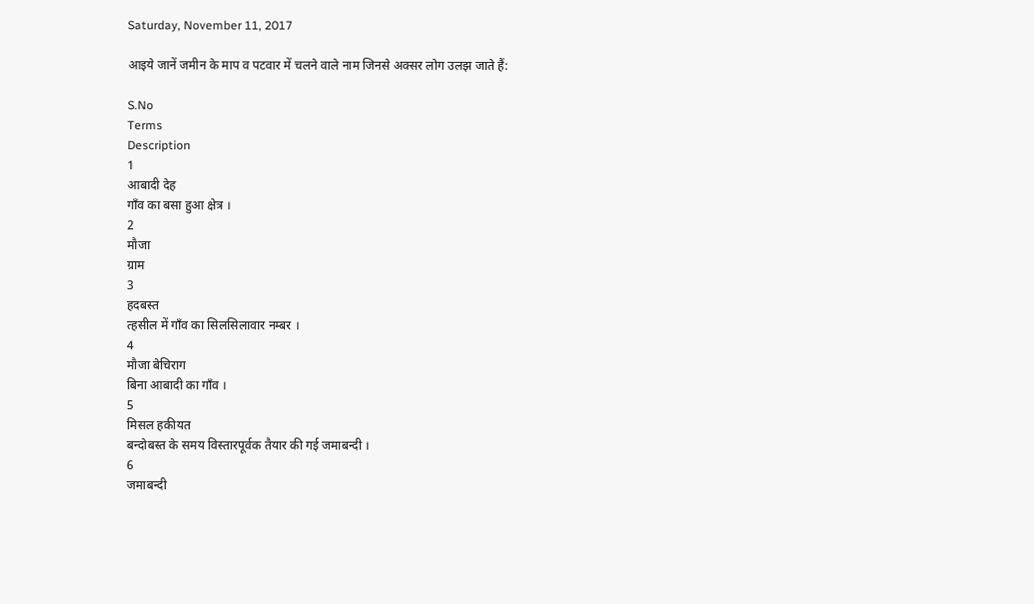Saturday, November 11, 2017

आइये जानें जमीन के माप व पटवार में चलने वाले नाम जिनसे अक्सर लोग उलझ जाते हैं:

S.No
Terms
Description
1
आबादी देह
गॉंव का बसा हुआ क्षेत्र ।
2
मौजा
ग्राम
3
हदबस्त
त्हसील में गॉंव का सिलसिलावार नम्बर ।
4
मौजा बेचिराग
बिना आबादी का गॉंव ।
5
मिसल हकीयत
बन्दोबस्त के समय विस्तारपूर्वक तैयार की गई जमाबन्दी ।
6
जमाबन्दी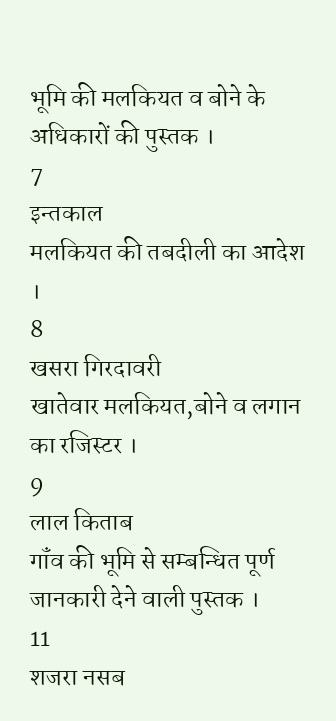भूमि की मलकियत व बोने के अधिकारों की पुस्तक ।
7
इन्तकाल
मलकियत की तबदीली का आदेश ।
8
खसरा गिरदावरी
खातेवार मलकियत,बोने व लगान का रजिस्टर ।
9
लाल किताब
गॉंव की भूमि से सम्बन्धित पूर्ण जानकारी देने वाली पुस्तक ।
11
शजरा नसब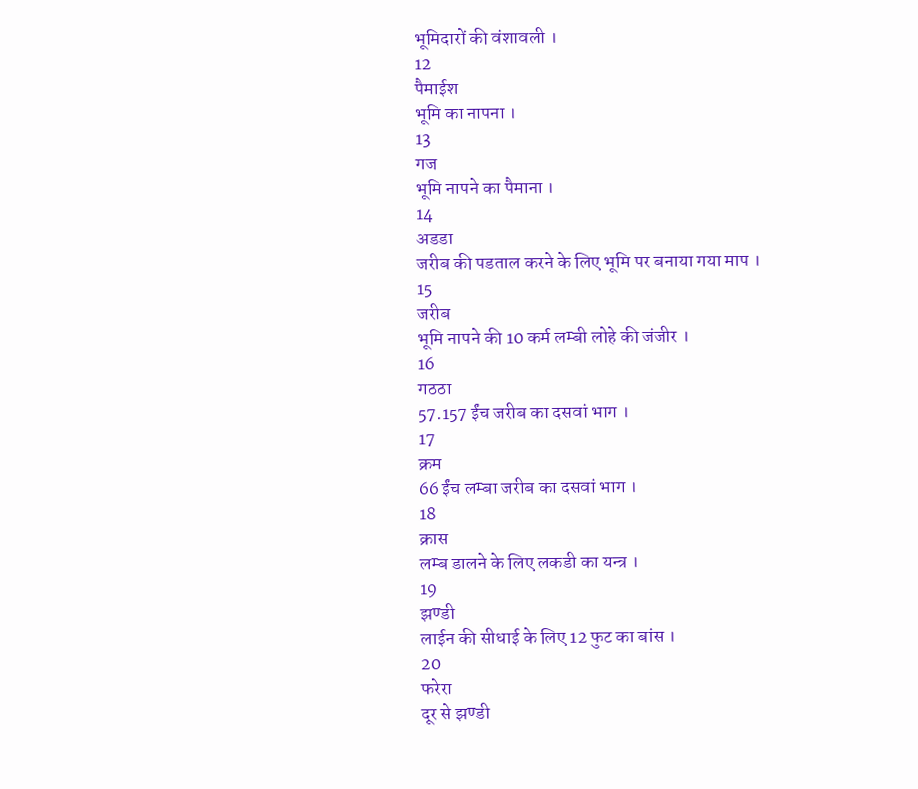भूमिदारों की वंशावली ।
12
पैमाईश
भूमि का नापना ।
13
गज
भूमि नापने का पैमाना ।
14
अडडा
जरीब की पडताल करने के लिए भूमि पर बनाया गया माप ।
15
जरीब
भूमि नापने की 10 कर्म लम्बी लोहे की जंजीर ।
16
गठठा
57.157 ईंच जरीब का दसवां भाग ।
17
क्रम
66 ईंच लम्बा जरीब का दसवां भाग ।
18
क्रास
लम्ब डालने के लिए लकडी का यन्त्र ।
19
झण्डी
लाईन की सीधाई के लिए 12 फुट का बांस ।
20
फरेरा
दूर से झण्डी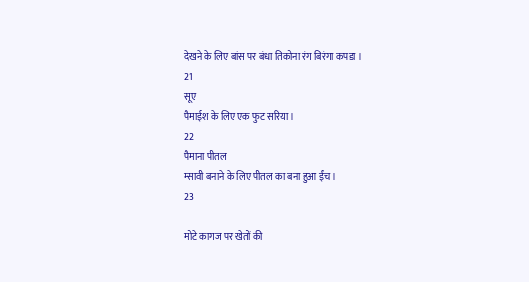देखने के लिए बांस पर बंधा तिकोना रंग बिरंगा कपडा ।
21
सूए
पैमाईश के लिए एक फुट सरिया ।
22
पैमाना पीतल
म्सावी बनाने के लिए पीतल का बना हुआ ईंच ।
23

मोटे कागज पर खेतों की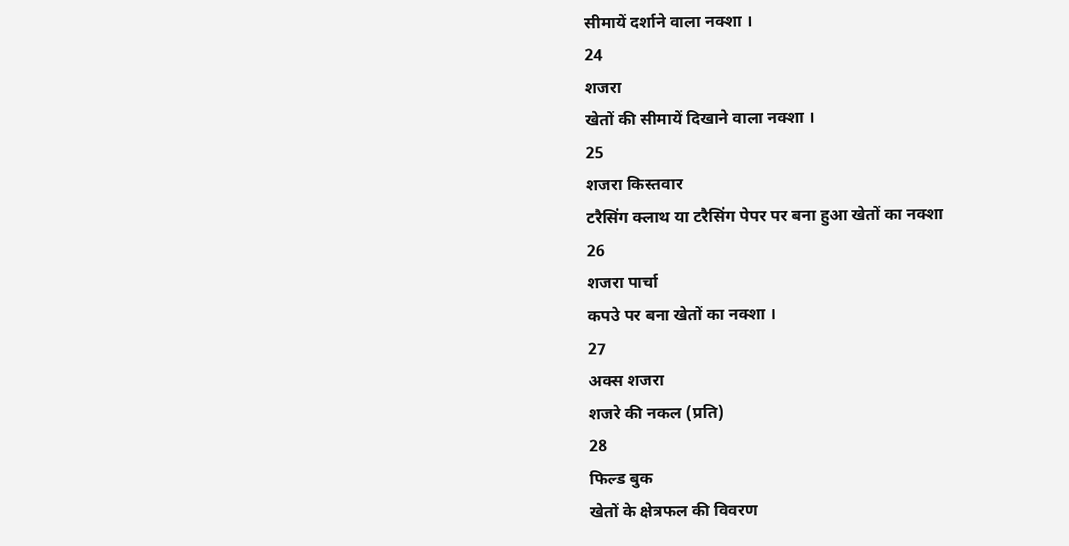सीमायें दर्शाने वाला नक्शा ।
24
शजरा
खेतों की सीमायें दिखाने वाला नक्शा ।
25
शजरा किस्तवार
टरैसिंग क्लाथ या टरैसिंग पेपर पर बना हुआ खेतों का नक्शा
26
शजरा पार्चा
कपउे पर बना खेतों का नक्शा ।
27
अक्स शजरा
शजरे की नकल (प्रति)
28
फिल्ड बुक
खेतों के क्षेत्रफल की विवरण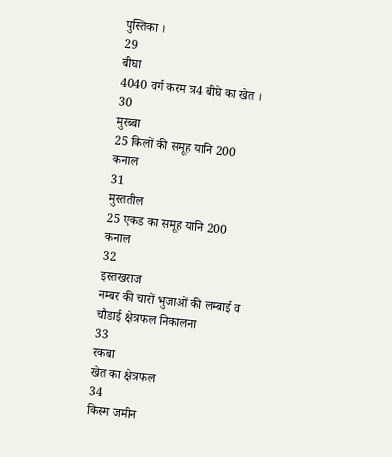पुस्तिका ।
29
बीघा
4040 वर्ग करम त्र4 बीघे का खेत ।
30
मुरब्बा
25 किलों की समूह यानि 200 कनाल
31
मुस्ततील
25 एकड का समूह यानि 200 कनाल
32
इस्तखराज
नम्बर की चारों भुजाओं की लम्बाई व चौडाई क्षेत्रफल निकालना
33
रकबा
खेत का क्षेत्रफल
34
किस्म जमीन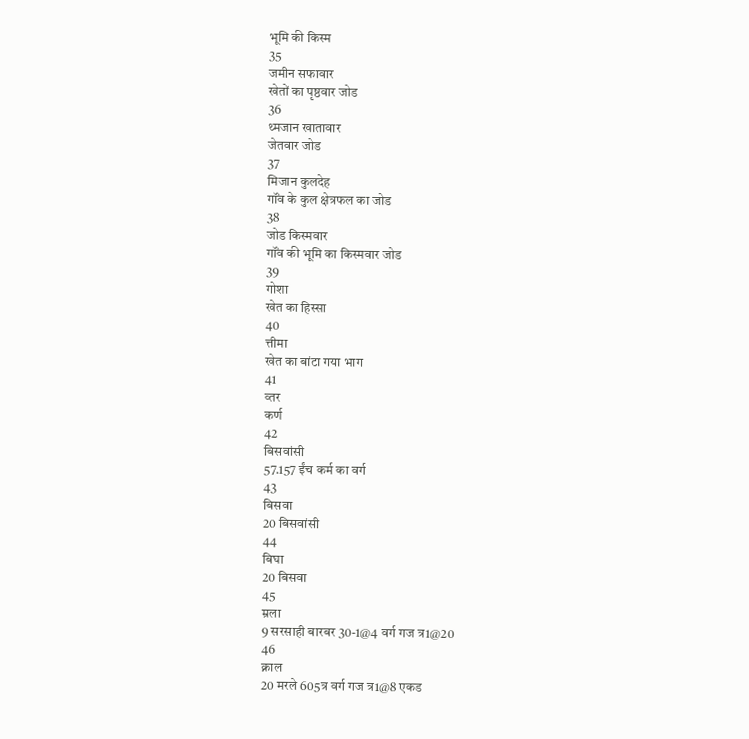भूमि की किस्म
35
जमीन सफावार
खेतों का पृष्ठवार जोड
36
थ्मजान खातावार
जेतवार जोड
37
मिजान कुलदेह
गॉंव के कुल क्षेत्रफल का जोड
38
जोड किस्मवार
गॉंव की भूमि का किस्मवार जोड
39
गोशा
खेत का हिस्सा
40
त्तीमा
खेत का बांटा गया भाग
41
व्तर
कर्ण
42
बिसवांसी
57.157 ईंच कर्म का वर्ग
43
बिसवा
20 बिसवांसी
44
बिघा
20 बिसवा
45
म्रला
9 सरसाही बारबर 30-1@4 वर्ग गज त्र1@20
46
क्नाल
20 मरले 605त्र वर्ग गज त्र1@8 एकड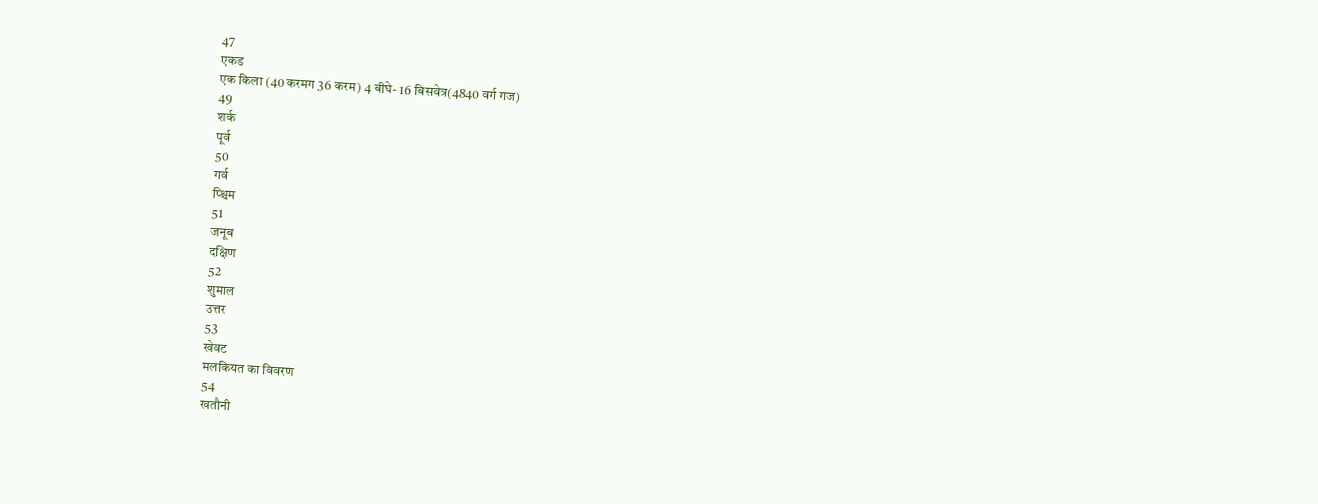47
एकड
एक किला (40 करमग 36 करम) 4 बीघे- 16 बिसवेत्र(4840 वर्ग गज)
49
शर्क
पूर्व
50
गर्व
प्श्चिम
51
जनूब
दक्षिण
52
शुमाल
उत्तर
53
खेवट
मलकियत का विवरण
54
खतौनी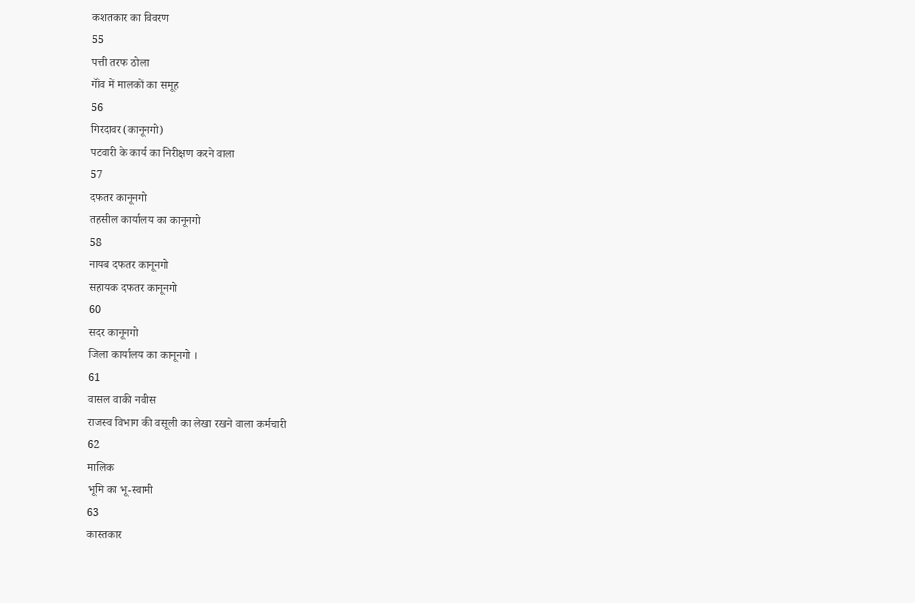कशतकार का विवरण
55
पत्ती तरफ ठोला
गॉंव में मालकों का समूह
56
गिरदावर(कानूनगो)
पटवारी के कार्य का निरीक्षण करने वाला
57
दफतर कानूनगो
तहसील कार्यालय का कानूनगो
58
नायब दफतर कानूनगो
सहायक दफतर कानूनगो
60
सदर कानूनगो
जिला कार्यालय का कानूनगो ।
61
वासल वाकी नवीस
राजस्व विभाग की वसूली का लेखा रखने वाला कर्मचारी
62
मालिक
भूमि का भू-स्वामी
63
कास्तकार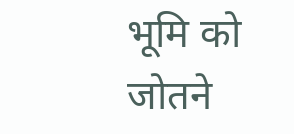भूमि को जोतने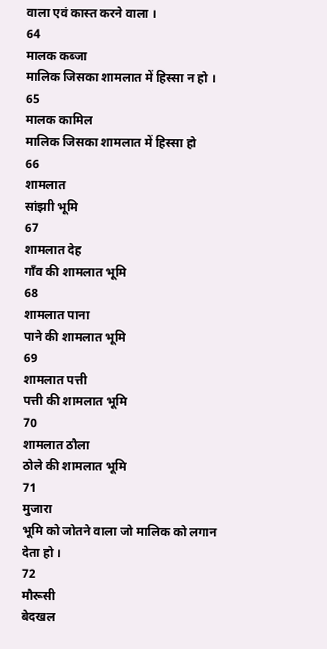वाला एवं कास्त करने वाला ।
64
मालक कब्जा
मालिक जिसका शामलात में हिस्सा न हो ।
65
मालक कामिल
मालिक जिसका शामलात में हिस्सा हो
66
शामलात
सांझाी भूमि
67
शामलात देह
गॉंव की शामलात भूमि
68
शामलात पाना
पाने की शामलात भूमि
69
शामलात पत्ती
पत्ती की शामलात भूमि
70
शामलात ठौला
ठोले की शामलात भूमि
71
मुजारा
भूमि को जोतने वाला जो मालिक को लगान देता हो ।
72
मौरूसी
बेदखल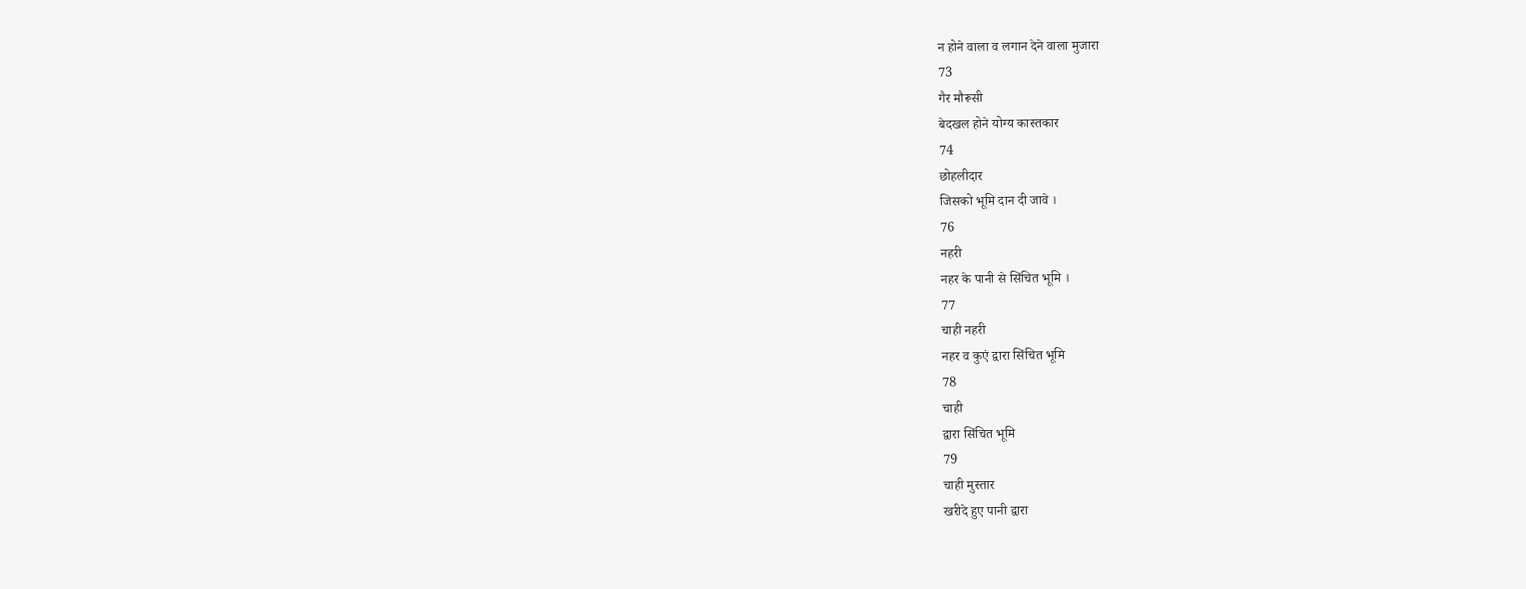न होने वाला व लगान देने वाला मुजारा
73
गैर मौरूसी
बेदखल होने योग्य कास्तकार
74
छोहलीदार
जिसको भूमि दान दी जावे ।
76
नहरी
नहर के पानी से सिंचित भूमि ।
77
चाही नहरी
नहर व कुएं द्वारा सिंचित भूमि
78
चाही
द्वारा सिंचित भूमि
79
चाही मुस्तार
खरीदे हुए पानी द्वारा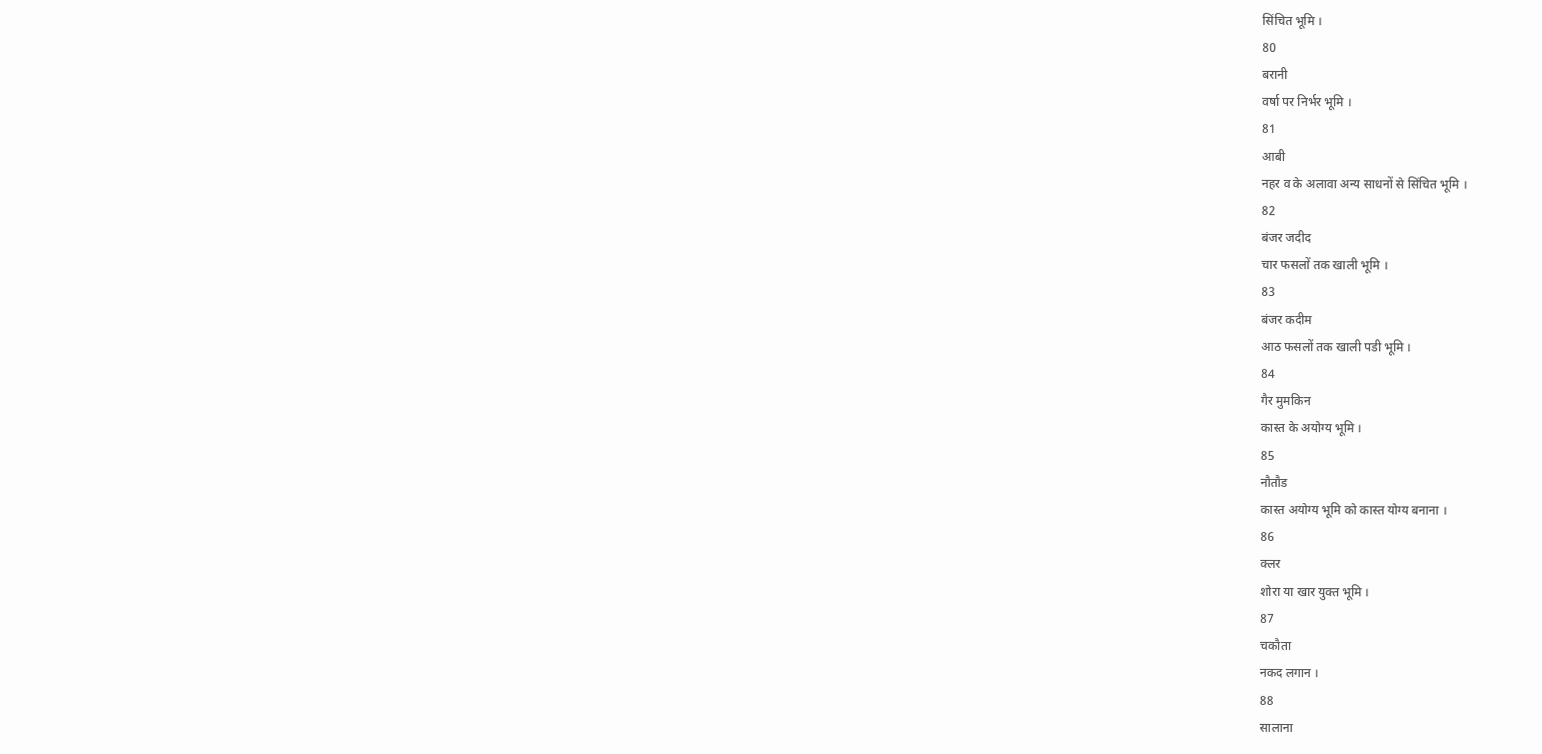सिंचित भूमि ।
80
बरानी
वर्षा पर निर्भर भूमि ।
81
आबी
नहर व के अलावा अन्य साधनों से सिंचित भूमि ।
82
बंजर जदीद
चार फसलों तक खाली भूमि ।
83
बंजर कदीम
आठ फसलों तक खाली पडी भूमि ।
84
गैर मुमकिन
कास्त के अयोग्य भूमि ।
85
नौतौड
कास्त अयोग्य भूमि को कास्त योग्य बनाना ।
86
क्लर
शोरा या खार युक्त भूमि ।
87
चकौता
नकद लगान ।
88
सालाना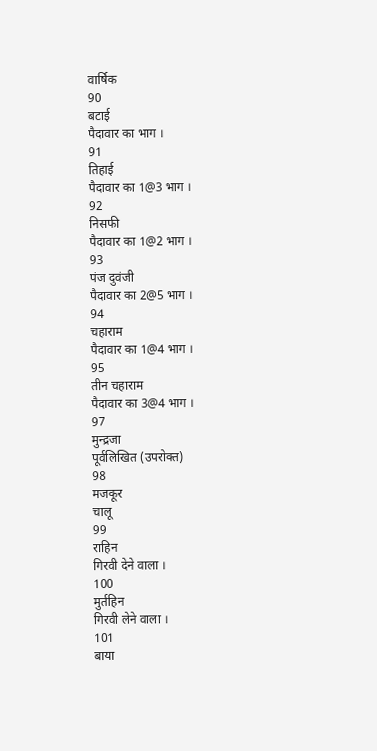वार्षिक
90
बटाई
पैदावार का भाग ।
91
तिहाई
पैदावार का 1@3 भाग ।
92
निसफी
पैदावार का 1@2 भाग ।
93
पंज दुवंजी
पैदावार का 2@5 भाग ।
94
चहाराम
पैदावार का 1@4 भाग ।
95
तीन चहाराम
पैदावार का 3@4 भाग ।
97
मुन्द्रजा
पूर्वलिखित (उपरोक्त)
98
मजकूर
चालू
99
राहिन
गिरवी देने वाला ।
100
मुर्तहिन
गिरवी लेने वाला ।
101
बाया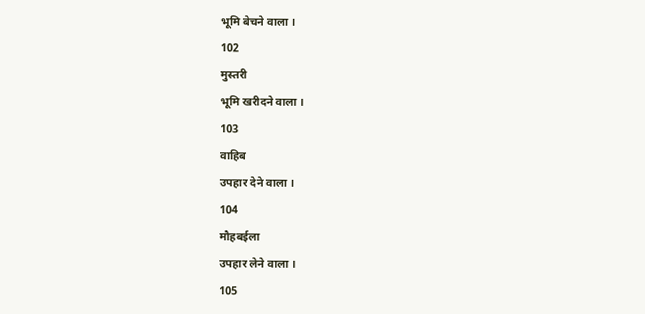भूमि बेचने वाला ।
102
मुस्तरी
भूमि खरीदने वाला ।
103
वाहिब
उपहार देने वाला ।
104
मौहबईला
उपहार लेने वाला ।
105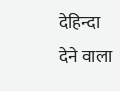देहिन्दा
देने वाला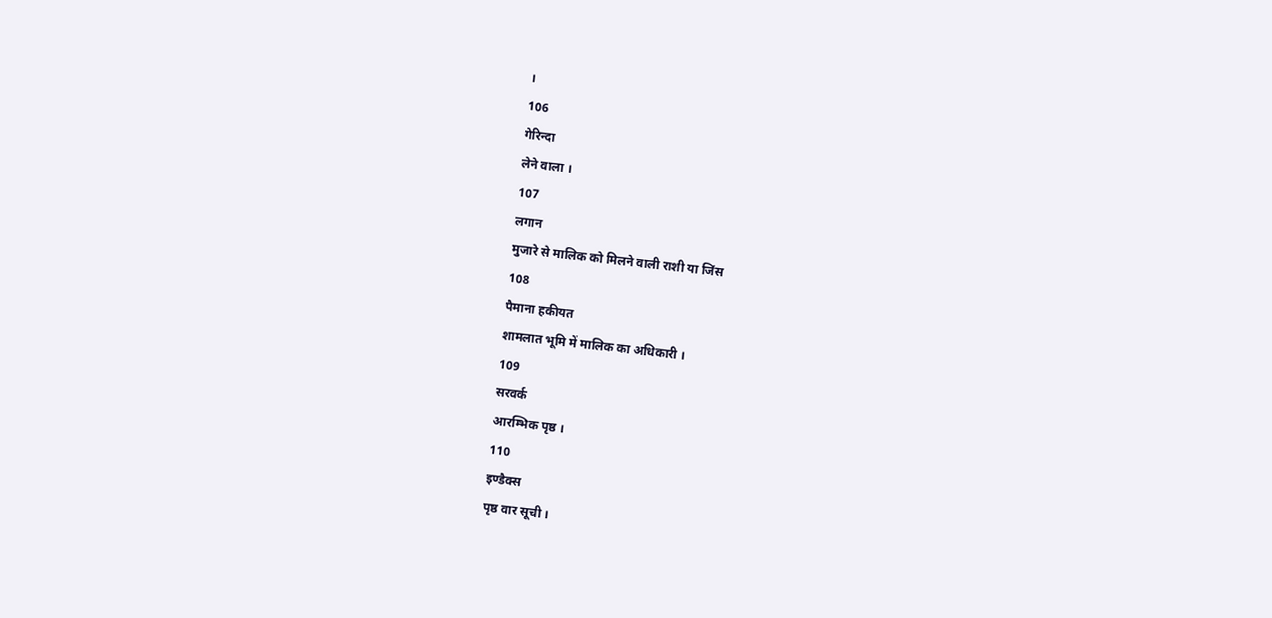।
106
गेरिन्दा
लेने वाला ।
107
लगान
मुजारे से मालिक को मिलने वाली राशी या जिंस
108
पैमाना हकीयत
शामलात भूमि में मालिक का अधिकारी ।
109
सरवर्क
आरम्भिक पृष्ठ ।
110
इण्डैक्स
पृष्ठ वार सूची ।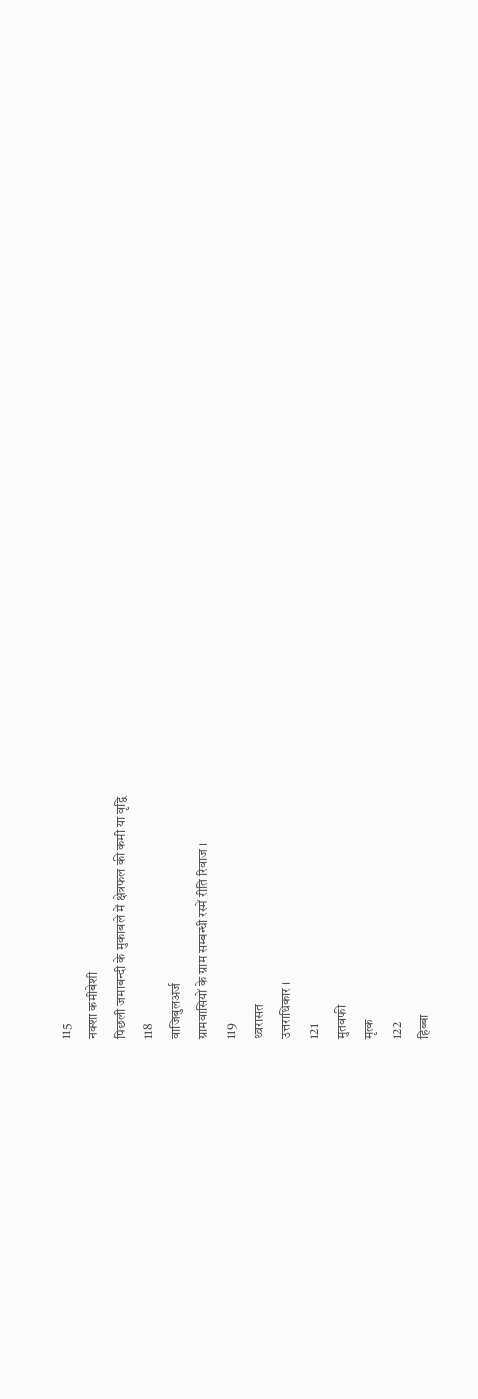115
नक्शा कमीबेशी
पिछली जमाबन्दी के मुकाबले में क्षेत्रफल की कमी या वृद्वि
118
वाजिबुलअर्ज
ग्रामवासियों के ग्राम सम्बन्धी रस्में रीति रिवाज ।
119
थ्वरासत
उत्तराधिकार ।
121
मुतवफी
मृत्क
122
हिब्बा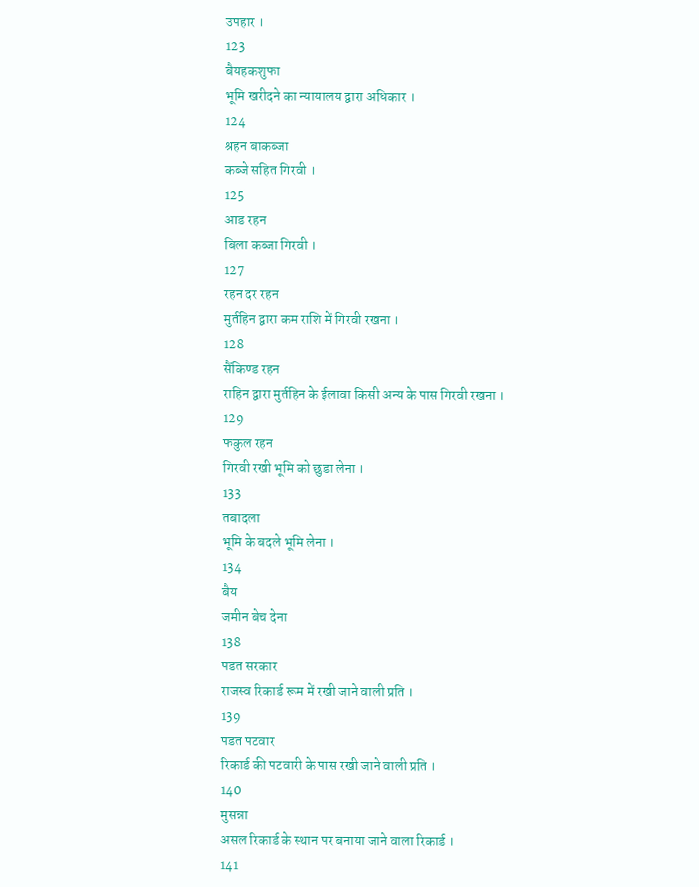उपहार ।
123
बैयहकशुफा
भूमि खरीदने का न्यायालय द्वारा अधिकार ।
124
श्रहन बाकब्जा
कब्जे सहित गिरवी ।
125
आड रहन
बिला कब्जा गिरवी ।
127
रहन दर रहन
मुर्तहिन द्वारा कम राशि में गिरवी रखना ।
128
सैंकिण्ड रहन
राहिन द्वारा मुर्तहिन के ईलावा किसी अन्य के पास गिरवी रखना ।
129
फकुल रहन
गिरवी रखी भूमि को छुडा लेना ।
133
तबादला
भूमि के बदले भूमि लेना ।
134
बैय
जमीन बेच देना
138
पडत सरकार
राजस्व रिकार्ड रूम में रखी जाने वाली प्रति ।
139
पडत पटवार
रिकार्ड की पटवारी के पास रखी जाने वाली प्रति ।
140
मुसन्ना
असल रिकार्ड के स्थान पर बनाया जाने वाला रिकार्ड ।
141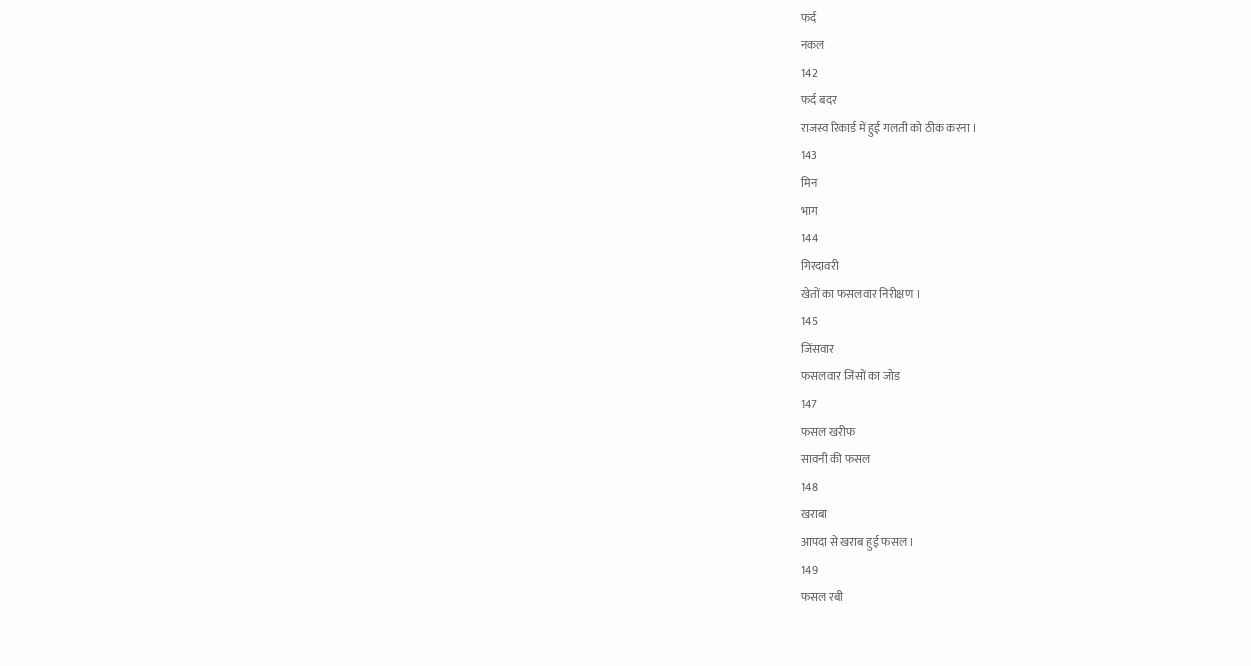फर्द
नकल
142
फर्द बदर
राजस्व रिकार्ड में हुई गलती को ठीक करना ।
143
मिन
भाग
144
गिरदावरी
खेतों का फसलवार निरीक्षण ।
145
जिंसवार
फसलवार जिंसों का जोड
147
फसल खरीफ
सावनी की फसल
148
खराबा
आपदा से खराब हुई फसल ।
149
फसल रबी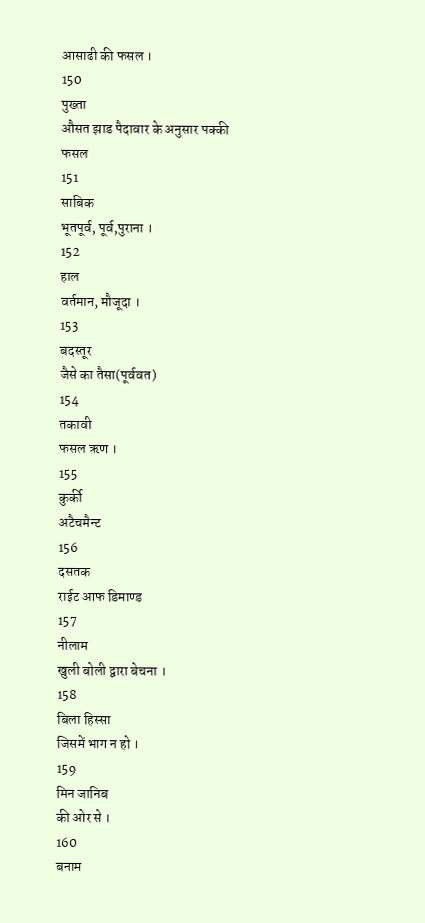आसाढी की फसल ।
150
पुख्ता
औसत झाड पैदावार के अनुसार पक्की फसल
151
साबिक
भूतपूर्व, पूर्व,पुराना ।
152
हाल
वर्तमान, मौजूदा ।
153
बदस्तूर
जैसे का तैसा(पूर्ववत)
154
तकावी
फसल ऋण ।
155
कुर्की
अटैचमैन्ट
156
दसतक
राईट आफ डिमाण्ड
157
नीलाम
खुली बोली द्वारा बेचना ।
158
बिला हिस्सा
जिसमें भाग न हो ।
159
मिन जानिब
की ओर से ।
160
बनाम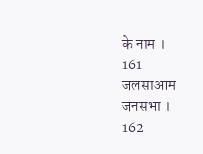के नाम ।
161
जलसाआम
जनसभा ।
162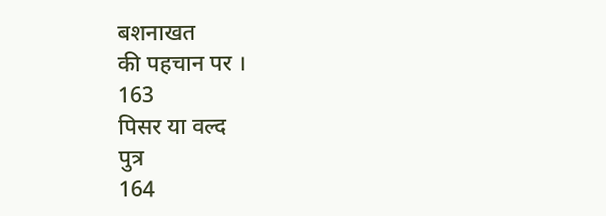बशनाखत
की पहचान पर ।
163
पिसर या वल्द
पुत्र
164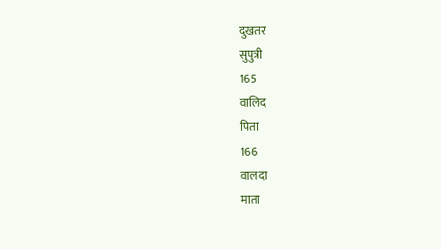दुखतर
सुपुत्री
165
वालिद
पिता
166
वालदा
माता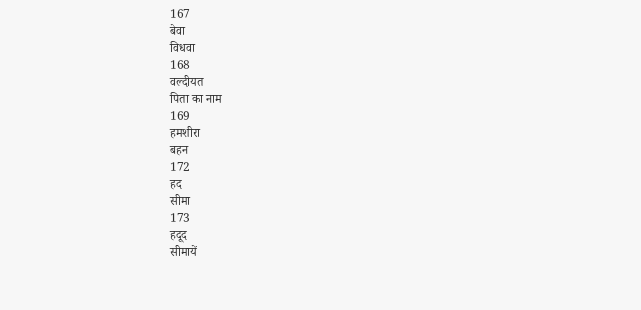167
बेवा
विधवा
168
वल्दीयत
पिता का नाम
169
हमशीरा
बहन
172
हद
सीमा
173
हदूद
सीमायें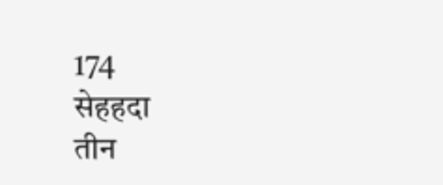174
सेहहदा
तीन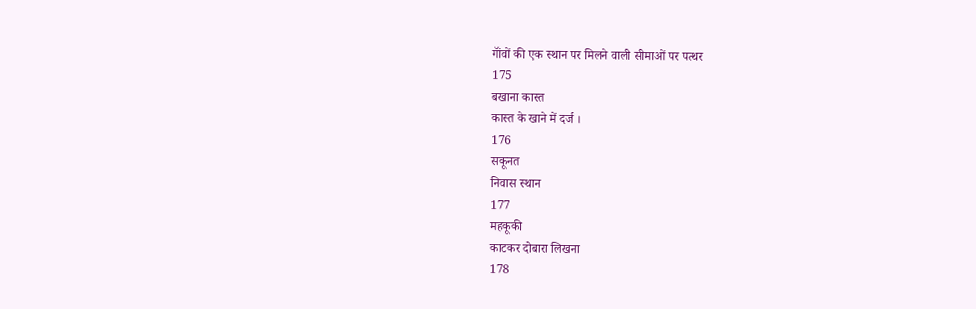गॉंवों की एक स्थान पर मिलने वाली सीमाओं पर पत्थर
175
बखाना कास्त
कास्त के खाने में दर्ज ।
176
सकूनत
निवास स्थान
177
महकूकी
काटकर दोबारा लिखना
178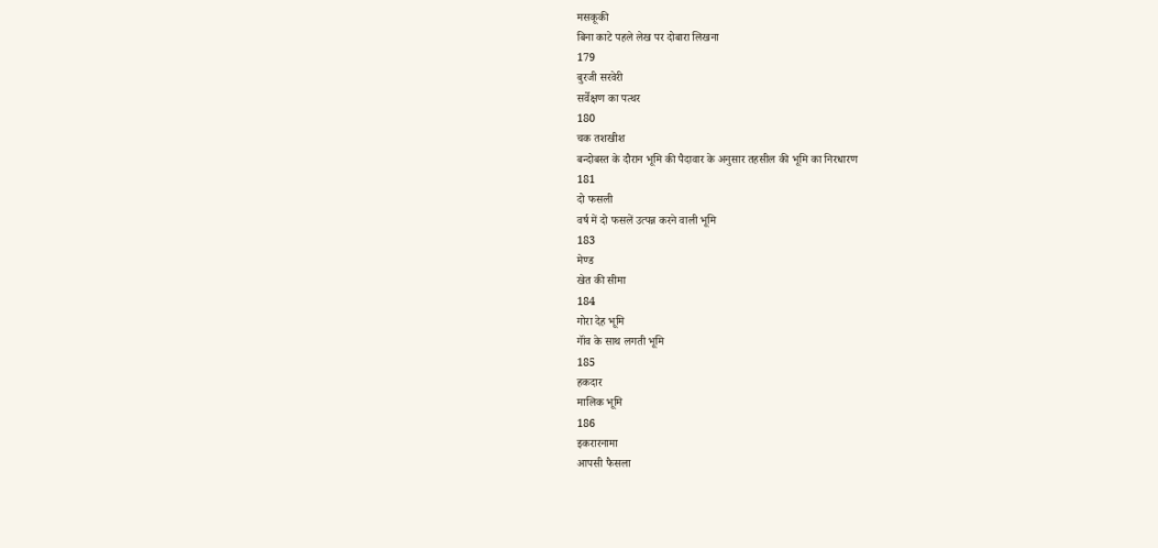मसकूकी
बिना काटे पहले लेख पर दोबारा लिखना
179
बुरजी सरवेरी
सर्वेक्षण का पत्थर
180
चक तशखीश
बन्दोबस्त के दौरान भूमि की पैदावार के अनुसार तहसील की भूमि का निरधारण
181
दो फसली
वर्ष में दो फसलें उत्पन्न करने वाली भूमि
183
मेण्ड
खेत की सीमा
184
गोरा देह भूमि
गॉंव के साथ लगती भूमि
185
हकदार
मालिक भूमि
186
इकरारनामा
आपसी फैसला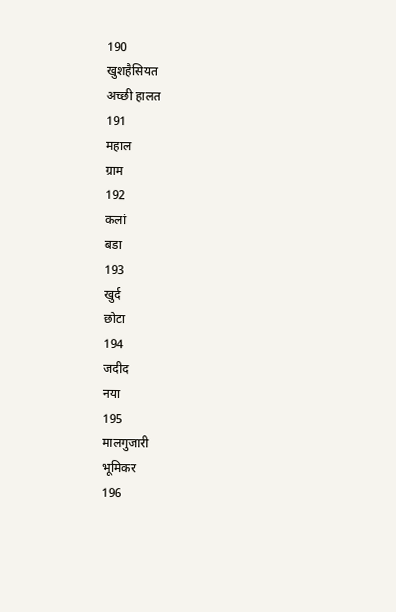190
खुशहैसियत
अच्छी हालत
191
महाल
ग्राम
192
कलां
बडा
193
खुर्द
छोटा
194
जदीद
नया
195
मालगुजारी
भूमिकर
196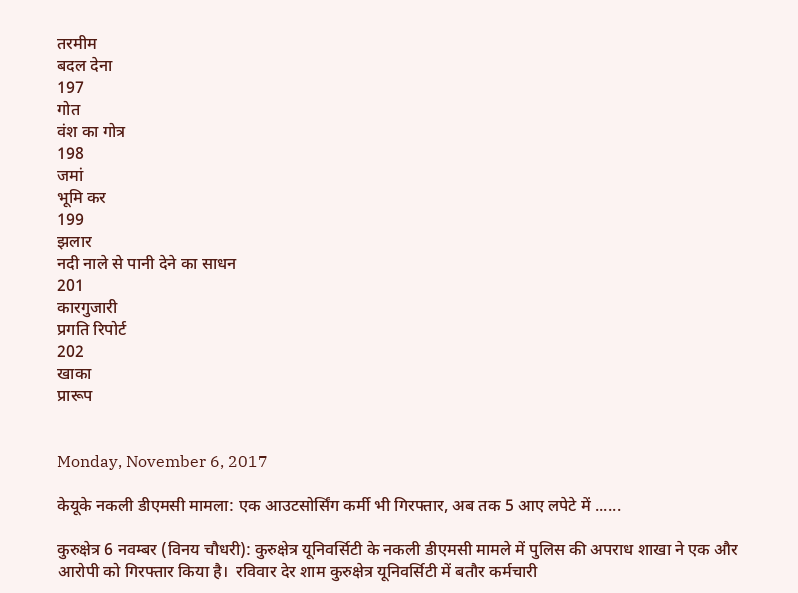तरमीम
बदल देना
197
गोत
वंश का गोत्र
198
जमां
भूमि कर
199
झलार
नदी नाले से पानी देने का साधन
201
कारगुजारी
प्रगति रिपोर्ट
202
खाका
प्रारूप


Monday, November 6, 2017

केयूके नकली डीएमसी मामला: एक आउटसोर्सिंग कर्मी भी गिरफ्तार, अब तक 5 आए लपेटे में ......

कुरुक्षेत्र 6 नवम्बर (विनय चौधरी): कुरुक्षेत्र यूनिवर्सिटी के नकली डीएमसी मामले में पुलिस की अपराध शाखा ने एक और आरोपी को गिरफ्तार किया है।  रविवार देर शाम कुरुक्षेत्र यूनिवर्सिटी में बतौर कर्मचारी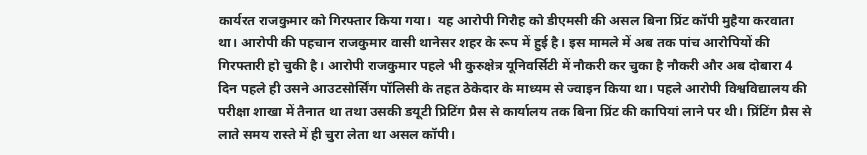कार्यरत राजकुमार को गिरफ्तार किया गया।  यह आरोपी गिरौह को डीएमसी की असल बिना प्रिंट कॉपी मुहैया करवाता था। आरोपी की पहचान राजकुमार वासी थानेसर शहर के रूप में हुई है। इस मामले में अब तक पांच आरोपियों की गिरफ्तारी हो चुकी है। आरोपी राजकुमार पहले भी कुरुक्षेत्र यूनिवर्सिटी में नौकरी कर चुका है नौकरी और अब दोबारा 4 दिन पहले ही उसने आउटसोर्सिंग पॉलिसी के तहत ठेकेदार के माध्यम से ज्वाइन किया था। पहले आरोपी विश्वविद्यालय की परीक्षा शाखा में तैनात था तथा उसकी डयूटी प्रिटिंग प्रैस से कार्यालय तक बिना प्रिंट की कापियां लाने पर थी। प्रिंटिंग प्रैस से लाते समय रास्ते में ही चुरा लेता था असल कॉपी।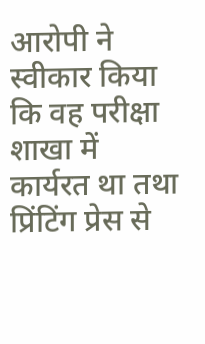आरोपी ने स्वीकार किया कि वह परीक्षा शाखा में कार्यरत था तथा प्रिंटिंग प्रेस से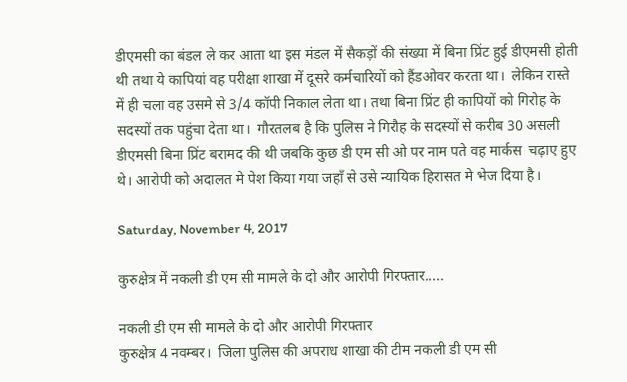डीएमसी का बंडल ले कर आता था इस मंडल में सैकड़ों की संख्या में बिना प्रिंट हुई डीएमसी होती थी तथा ये कापियां वह परीक्षा शाखा में दूसरे कर्मचारियों को हैंडओवर करता था।  लेकिन रास्ते में ही चला वह उसमे से 3/4 कॉपी निकाल लेता था। तथा बिना प्रिंट ही कापियों को गिरोह के सदस्यों तक पहुंचा देता था।  गौरतलब है कि पुलिस ने गिरौह के सदस्यों से करीब 30 असली डीएमसी बिना प्रिंट बरामद की थी जबकि कुछ डी एम सी ओ पर नाम पते वह मार्कस  चढ़ाए हुए थे। आरोपी को अदालत मे पेश किया गया जहाँ से उसे न्यायिक हिरासत मे भेज दिया है।

Saturday, November 4, 2017

कुरुक्षेत्र में नकली डी एम सी मामले के दो और आरोपी गिरफ्तार.....

नकली डी एम सी मामले के दो और आरोपी गिरफ्तार
कुरुक्षेत्र 4 नवम्बर।  जिला पुलिस की अपराध शाखा की टीम नकली डी एम सी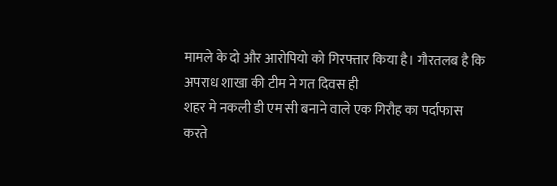मामले के दो और आरोपियो को गिरफ्तार किया है। गौरतलब है कि अपराध शाखा की टीम ने गत दिवस ही
शहर मे नकली डी एम सी बनाने वाले एक गिरौह का पर्दाफास करते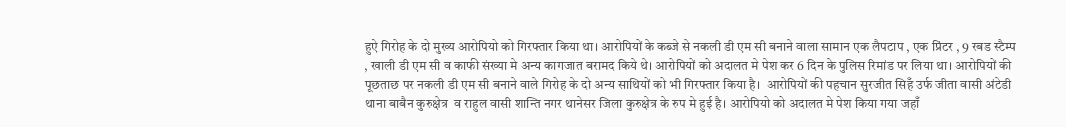हुऐ गिरोह के दो मुख्य आरोपियो को गिरफ्तार किया था। आरोपियों के कब्जे से नकली डी एम सी बनाने वाला सामान एक लैपटाप , एक प्रिंटर , 9 रबड स्टैम्प , खाली डी एम सी व काफी संख्या मे अन्य कागजात बरामद किये थे। आरोपियों को अदालत मे पेश कर 6 दिन के पुलिस रिमांड पर लिया था। आरोपियों की पूछताछ पर नकली डी एम सी बनाने वाले गिरोह के दो अन्य साथियों को भी गिरफ्तार किया है।  आरोपियों की पहचान सुरजीत सिहँ उर्फ जीता वासी अंटेडी थाना बाबैन कुरुक्षेत्र  व राहुल वासी शान्ति नगर थानेसर जिला कुरुक्षेत्र के रुप मे हुई है। आरोपियो को अदालत मे पेश किया गया जहाँ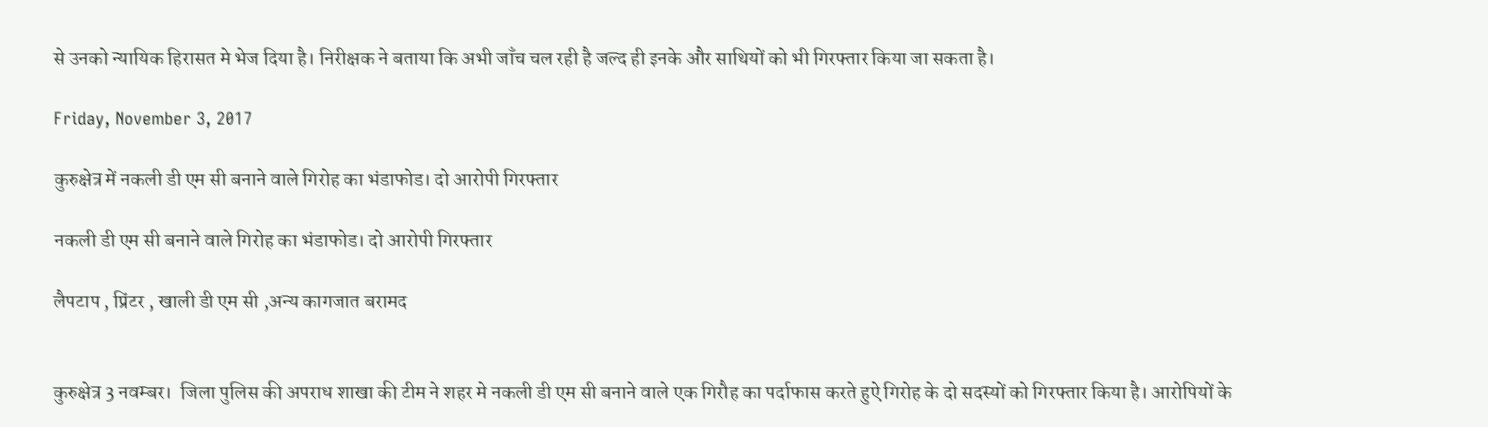से उनको न्यायिक हिरासत मे भेज दिया है। निरीक्षक ने बताया कि अभी जाँच चल रही है जल्द ही इनके और साथियों को भी गिरफ्तार किया जा सकता है।

Friday, November 3, 2017

कुरुक्षेत्र में नकली डी एम सी बनाने वाले गिरोह का भंडाफोड। दो आरोपी गिरफ्तार

नकली डी एम सी बनाने वाले गिरोह का भंडाफोड। दो आरोपी गिरफ्तार

लैपटाप , प्रिंटर , खाली डी एम सी ,अन्य कागजात बरामद


कुरुक्षेत्र 3 नवम्बर।  जिला पुलिस की अपराध शाखा की टीम ने शहर मे नकली डी एम सी बनाने वाले एक गिरौह का पर्दाफास करते हुऐ गिरोह के दो सदस्यों को गिरफ्तार किया है। आरोपियों के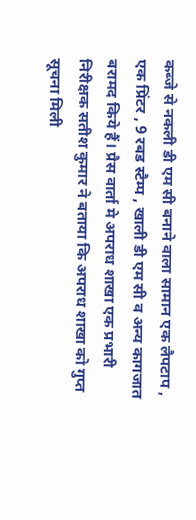कब्जे से नकली डी एम सी बनाने वाला सामान एक लैपटाप , एक प्रिंटर , 9 रबड स्टैम्प , खाली डी एम सी व अन्य कागजात बरामद किये हैं। प्रैस वार्ता मे अपराध शाखा एक प्रभारी निरीक्षक सतीश कुमार ने बताया कि अपराध शाखा को गुप्त सूचना मिली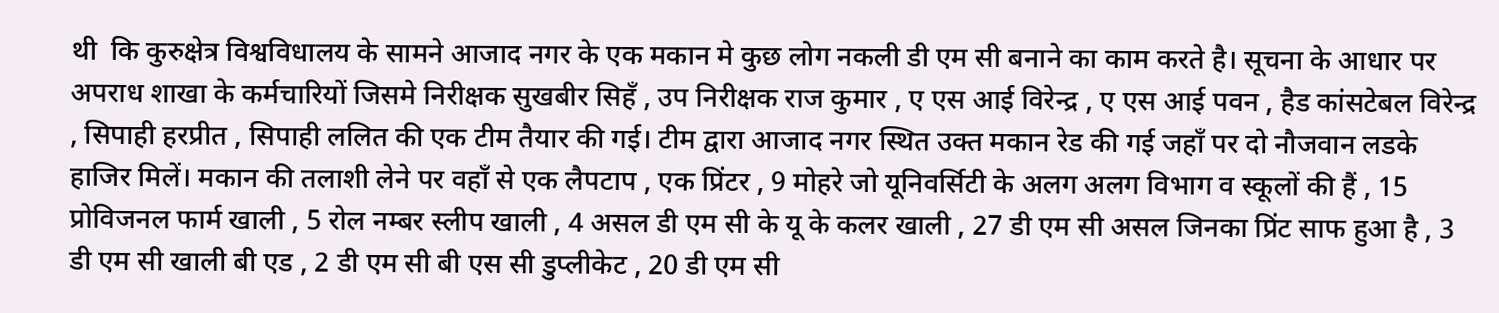थी  कि कुरुक्षेत्र विश्वविधालय के सामने आजाद नगर के एक मकान मे कुछ लोग नकली डी एम सी बनाने का काम करते है। सूचना के आधार पर अपराध शाखा के कर्मचारियों जिसमे निरीक्षक सुखबीर सिहँ , उप निरीक्षक राज कुमार , ए एस आई विरेन्द्र , ए एस आई पवन , हैड कांसटेबल विरेन्द्र , सिपाही हरप्रीत , सिपाही ललित की एक टीम तैयार की गई। टीम द्वारा आजाद नगर स्थित उक्त मकान रेड की गई जहाँ पर दो नौजवान लडके हाजिर मिलें। मकान की तलाशी लेने पर वहाँ से एक लैपटाप , एक प्रिंटर , 9 मोहरे जो यूनिवर्सिटी के अलग अलग विभाग व स्कूलों की हैं , 15 प्रोविजनल फार्म खाली , 5 रोल नम्बर स्लीप खाली , 4 असल डी एम सी के यू के कलर खाली , 27 डी एम सी असल जिनका प्रिंट साफ हुआ है , 3 डी एम सी खाली बी एड , 2 डी एम सी बी एस सी डुप्लीकेट , 20 डी एम सी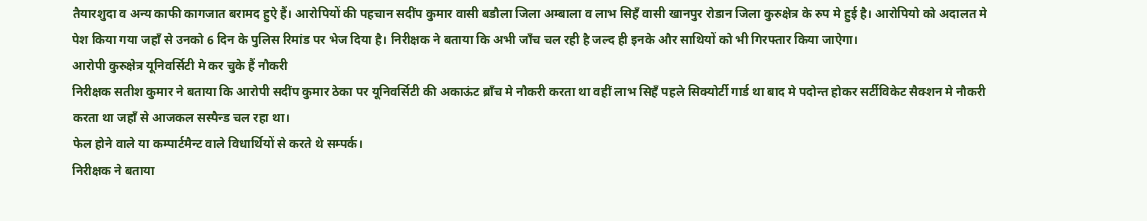तैयारशुदा व अन्य काफी कागजात बरामद हुऐ हैं। आरोपियों की पहचान सदींप कुमार वासी बडौला जिला अम्बाला व लाभ सिहँ वासी खानपुर रोडान जिला कुरुक्षेत्र के रुप मे हुई है। आरोपियो को अदालत मे पेश किया गया जहाँ से उनको 6 दिन के पुलिस रिमांड पर भेज दिया है। निरीक्षक ने बताया कि अभी जाँच चल रही है जल्द ही इनके और साथियों को भी गिरफ्तार किया जाऐगा।
आरोपी कुरुक्षेत्र यूनिवर्सिटी मे कर चुके हैं नौकरी
निरीक्षक सतीश कुमार ने बताया कि आरोपी सदींप कुमार ठेका पर यूनिवर्सिटी की अकाऊंट ब्राँच मे नौकरी करता था वहीं लाभ सिहँ पहले सिक्योर्टी गार्ड था बाद मे पदोन्त होकर सर्टीविकेट सैक्शन मे नौकरी करता था जहाँ से आजकल सस्पैन्ड चल रहा था।
फेल होने वाले या कम्पार्टमैन्ट वाले विधार्थियों से करते थे सम्पर्क।
निरीक्षक ने बताया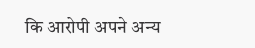कि आरोपी अपने अन्य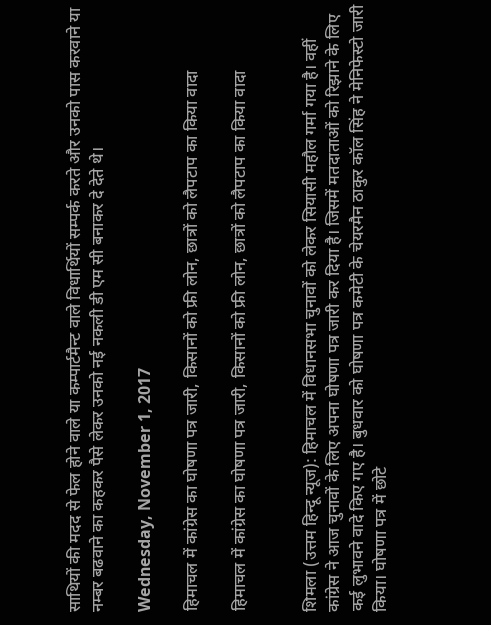साथियों की मदद से फेल होने वाले या कम्पार्टमैन्ट वाले विधार्थियों सम्पर्क करते और उनको पास करवाने या नम्बर बढवाने का कहकर पैसे लेकर उनको नई नकली डी एम सी बनाकर दे देते थे।

Wednesday, November 1, 2017

हिमाचल में कांग्रेस का घोषणा पत्र जारी, किसानों को फ्री लोन, छात्रों को लैपटाप का किया वादा

हिमाचल में कांग्रेस का घोषणा पत्र जारी, किसानों को फ्री लोन, छात्रों को लैपटाप का किया वादा


शिमला (उत्तम हिन्दू न्यूज): हिमाचल में विधानसभा चुनावों को लेकर सियासी महौल गर्मा गया है। वहीं कांग्रेस ने आज चुनावों के लिए अपना घोषणा पत्र जारी कर दिया है। जिसमें मतदाताओं को रिझाने के लिए कई लुभावने वादे किए गए है। बुधवार को घोषणा पत्र कमेटी के चेयरमैन ठाकुर कॉल सिंह ने मेनिफेस्टो जारी किया। घोषणा पत्र में छोटे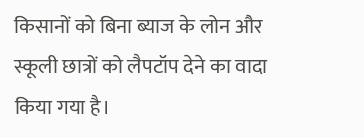किसानों को बिना ब्याज के लोन और स्कूली छात्रों को लैपटॉप देने का वादा किया गया है।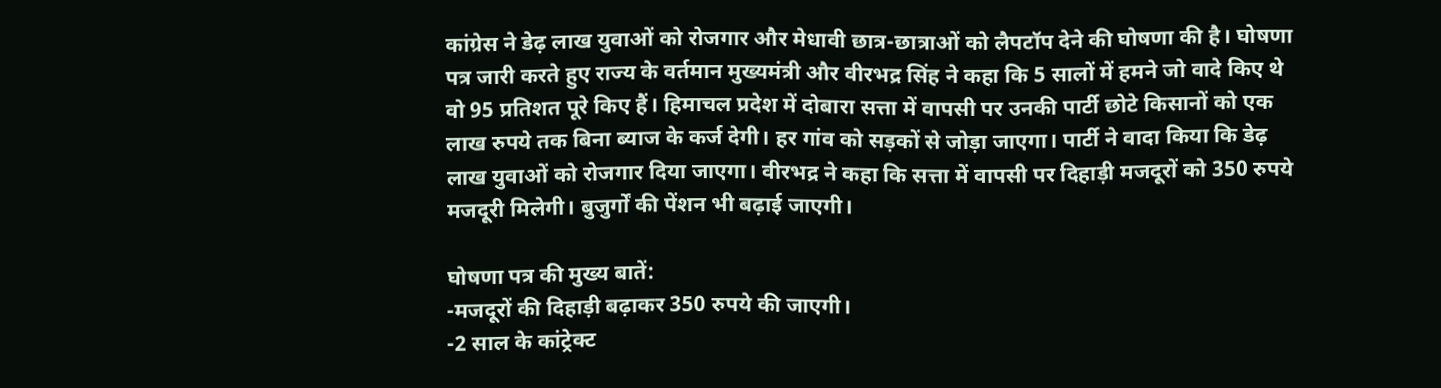कांग्रेस ने डेढ़ लाख युवाओं को रोजगार और मेधावी छात्र-छात्राओं को लैपटॉप देने की घोषणा की है। घोषणा पत्र जारी करते हुए राज्य के वर्तमान मुख्यमंत्री और वीरभद्र सिंह ने कहा कि 5 सालों में हमने जो वादे किए थे वो 95 प्रतिशत पूरे किए हैं। हिमाचल प्रदेश में दोबारा सत्ता में वापसी पर उनकी पार्टी छोटे किसानों को एक लाख रुपये तक बिना ब्याज के कर्ज देगी। हर गांव को सड़कों से जोड़ा जाएगा। पार्टी ने वादा किया कि डेढ़ लाख युवाओं को रोजगार दिया जाएगा। वीरभद्र ने कहा कि सत्ता में वापसी पर दिहाड़ी मजदूरों को 350 रुपये मजदूरी मिलेगी। बुजुर्गों की पेंशन भी बढ़ाई जाएगी।

घोषणा पत्र की मुख्य बातें:
-मजदूरों की दिहाड़ी बढ़ाकर 350 रुपये की जाएगी।
-2 साल के कांट्रेक्ट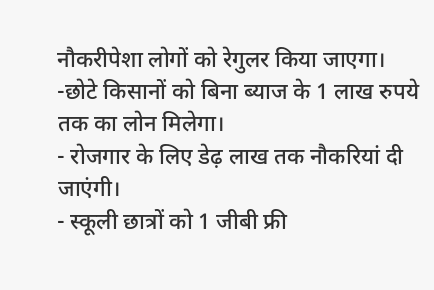नौकरीपेशा लोगों को रेगुलर किया जाएगा।
-छोटे किसानों को बिना ब्याज के 1 लाख रुपये तक का लोन मिलेगा।
- रोजगार के लिए डेढ़ लाख तक नौकरियां दी जाएंगी।
- स्कूली छात्रों को 1 जीबी फ्री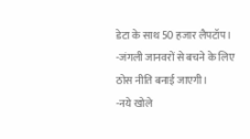डेटा के साथ 50 हजार लैपटॉप।
-जंगली जानवरों से बचने के लिए ठोस नीति बनाई जाएगी।
-नये खोले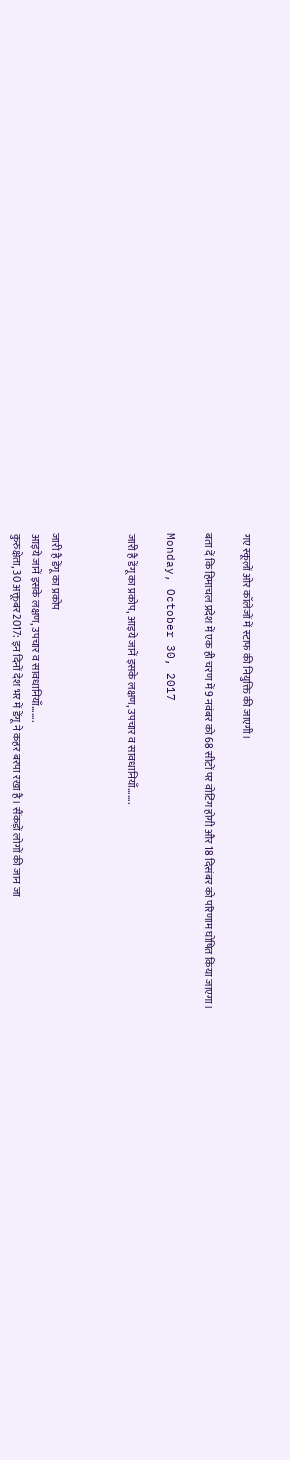गए स्कूलों ओर कॉलेजों में स्टाफ की नियुक्ति की जाएगी।

बता दें कि हिमाचल प्रदेश में एक ही चरण में 9 नवंबर को 68 सीटों पर वोटिंग होगी और 18 दिसंबर को परिणाम घोषित किया जाएगा।

Monday, October 30, 2017

जारी है डेंगू का प्रकोप, आइये जानें इसके लक्षण, उपचार व सावधानियाँ.......



जारी है डेंगू का प्रकोप
आइये जानें इसके लक्षण, उपचार व सावधानियाँ.......
कुरुक्षेता, 30 अक्तूबर 2017: इन दिनों देश भर में डेंगू ने कहर बरपा रखा है। सैंकड़ों लोगों की जान जा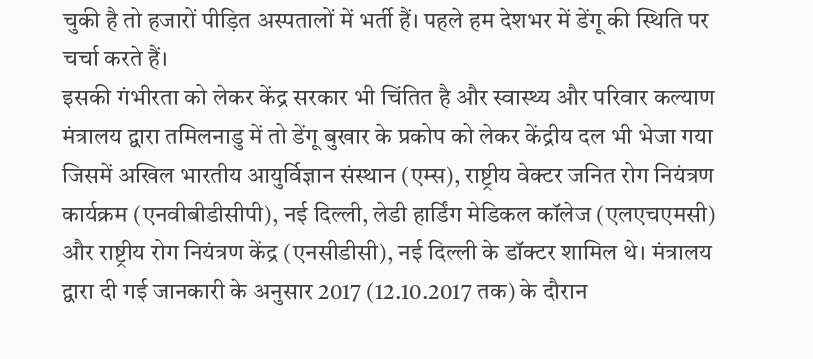चुकी है तो हजारों पीड़ित अस्पतालों में भर्ती हैं। पहले हम देशभर में डेंगू की स्थिति पर चर्चा करते हैं।
इसकी गंभीरता को लेकर केंद्र सरकार भी चिंतित है और स्वास्थ्य और परिवार कल्याण मंत्रालय द्वारा तमिलनाडु में तो डेंगू बुखार के प्रकोप को लेकर केंद्रीय दल भी भेजा गया जिसमें अखिल भारतीय आयुर्विज्ञान संस्थान (एम्स), राष्ट्रीय वेक्टर जनित रोग नियंत्रण कार्यक्रम (एनवीबीडीसीपी), नई दिल्ली, लेडी हार्डिंग मेडिकल कॉलेज (एलएचएमसी) और राष्ट्रीय रोग नियंत्रण केंद्र (एनसीडीसी), नई दिल्ली के डॉक्टर शामिल थे। मंत्रालय द्वारा दी गई जानकारी के अनुसार 2017 (12.10.2017 तक) के दौरान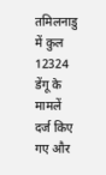तमिलनाडु में कुल 12324 डेंगू के मामलें दर्ज किए गए और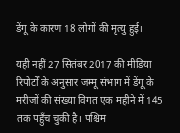डेंगू के कारण 18 लोगों की मृत्यु हुई।

यही नहीं 27 सितंबर 2017 की मीडिया रिपोर्टों के अनुसार जम्मू संभाग में डेंगू के मरीजों की संख्या विगत एक महीने में 145 तक पहुँच चुकी है। पश्चिम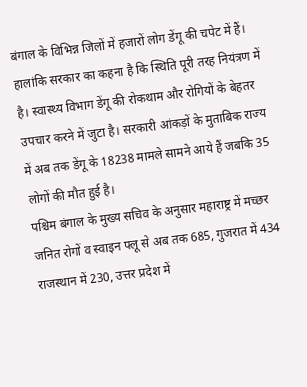बंगाल के विभिन्न जिलों में हजारों लोग डेंगू की चपेट में हैं। हालांकि सरकार का कहना है कि स्थिति पूरी तरह नियंत्रण में है। स्वास्थ्य विभाग डेंगू की रोकथाम और रोगियों के बेहतर उपचार करने में जुटा है। सरकारी आंकड़ों के मुताबिक राज्य में अब तक डेंगू के 18238 मामले सामने आये हैं जबकि 35 लोगों की मौत हुई है।
पश्चिम बंगाल के मुख्य सचिव के अनुसार महाराष्ट्र में मच्छर जनित रोगों व स्वाइन फ्लू से अब तक 685, गुजरात में 434 राजस्थान में 230, उत्तर प्रदेश में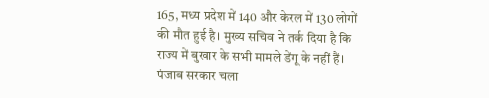165, मध्य प्रदेश में 140 और केरल में 130 लोगों की मौत हुई है। मुख्य सचिव ने तर्क दिया है कि राज्य में बुखार के सभी मामले डेंगू के नहीं हैं।
पंजाब सरकार चला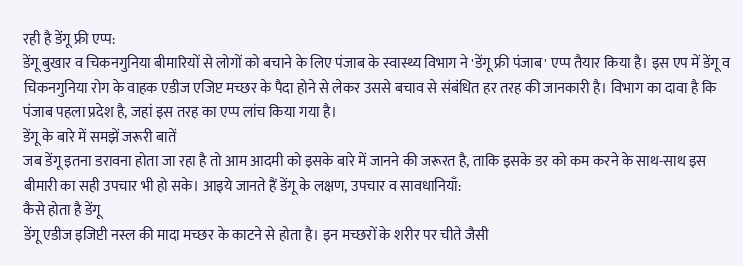रही है डेंगू फ्री एप्प:
डेंगू बुखार व चिकनगुनिया बीमारियों से लोगों को बचाने के लिए पंजाब के स्वास्थ्य विभाग ने 'डेंगू फ्री पंजाब' एप्प तैयार किया है। इस एप में डेंगू व चिकनगुनिया रोग के वाहक एडीज एजिप्ट मच्छर के पैदा होने से लेकर उससे बचाव से संबंधित हर तरह की जानकारी है। विभाग का दावा है कि पंजाब पहला प्रदेश है, जहां इस तरह का एप्प लांच किया गया है।
डेंगू के बारे में समझें जरूरी बातें
जब डेंगू इतना डरावना होता जा रहा है तो आम आदमी को इसके बारे में जानने की जरूरत है, ताकि इसके डर को कम करने के साथ-साथ इस बीमारी का सही उपचार भी हो सके। आइये जानते हैं डेंगू के लक्षण, उपचार व सावधानियाँ:
कैसे होता है डेंगू
डेंगू एडीज इजिप्टी नस्ल की मादा मच्छर के काटने से होता है। इन मच्छरों के शरीर पर चीते जैसी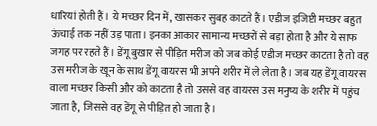धारियां होती हैं। ये मच्छर दिन में, खासकर सुबह काटते हैं। एडीज इजिप्टी मच्छर बहुत ऊंचाई तक नहीं उड़ पाता। इनका आकार सामान्य मच्छरों से बड़ा होता है और ये साफ जगह पर रहते हैं। डेंगू बुखार से पीड़ित मरीज को जब कोई एडीज मच्छर काटता है तो वह उस मरीज के खून के साथ डेंगू वायरस भी अपने शरीर में ले लेता है। जब यह डेंगू वायरस वाला मच्छर किसी और को काटता है तो उससे वह वायरस उस मनुष्य के शरीर में पहुंच जाता है, जिससे वह डेंगू से पीड़ित हो जाता है।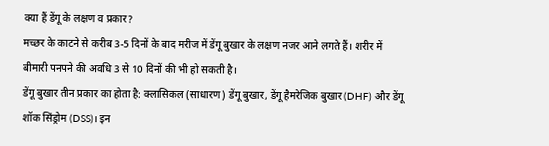क्या हैं डेंगू के लक्षण व प्रकार?
मच्छर के काटने से करीब 3-5 दिनों के बाद मरीज में डेंगू बुखार के लक्षण नजर आने लगते हैं। शरीर में बीमारी पनपने की अवधि 3 से 10 दिनों की भी हो सकती है।
डेंगू बुखार तीन प्रकार का होता है: क्लासिकल (साधारण) डेंगू बुखार, डेंगू हैमरेजिक बुखार (DHF) और डेंगू शॉक सिंड्रोम (DSS)। इन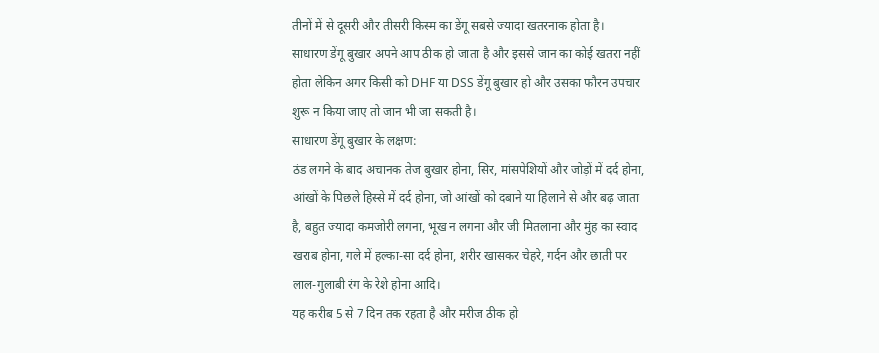तीनों में से दूसरी और तीसरी किस्म का डेंगू सबसे ज्यादा खतरनाक होता है।
साधारण डेंगू बुखार अपने आप ठीक हो जाता है और इससे जान का कोई खतरा नहीं होता लेकिन अगर किसी को DHF या DSS डेंगू बुखार हो और उसका फौरन उपचार शुरू न किया जाए तो जान भी जा सकती है।
साधारण डेंगू बुखार के लक्षण:
ठंड लगने के बाद अचानक तेज बुखार होना, सिर, मांसपेशियों और जोड़ों में दर्द होना, आंखों के पिछले हिस्से में दर्द होना, जो आंखों को दबाने या हिलाने से और बढ़ जाता है, बहुत ज्यादा कमजोरी लगना, भूख न लगना और जी मितलाना और मुंह का स्वाद खराब होना, गले में हल्का-सा दर्द होना, शरीर खासकर चेहरे, गर्दन और छाती पर लाल-गुलाबी रंग के रेशे होना आदि।
यह करीब 5 से 7 दिन तक रहता है और मरीज ठीक हो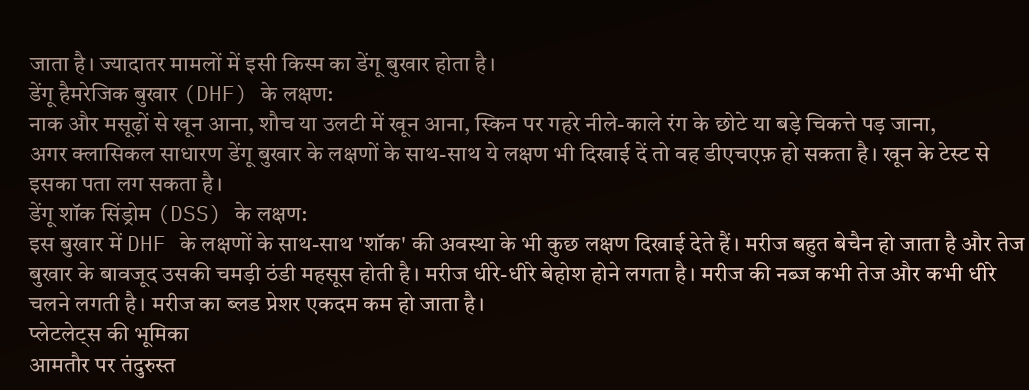जाता है। ज्यादातर मामलों में इसी किस्म का डेंगू बुखार होता है।
डेंगू हैमरेजिक बुखार (DHF) के लक्षण:
नाक और मसूढ़ों से खून आना, शौच या उलटी में खून आना, स्किन पर गहरे नीले-काले रंग के छोटे या बड़े चिकत्ते पड़ जाना,
अगर क्लासिकल साधारण डेंगू बुखार के लक्षणों के साथ-साथ ये लक्षण भी दिखाई दें तो वह डीएचएफ़ हो सकता है। खून के टेस्ट से इसका पता लग सकता है।
डेंगू शॉक सिंड्रोम (DSS) के लक्षण:
इस बुखार में DHF के लक्षणों के साथ-साथ 'शॉक' की अवस्था के भी कुछ लक्षण दिखाई देते हैं। मरीज बहुत बेचैन हो जाता है और तेज बुखार के बावजूद उसकी चमड़ी ठंडी महसूस होती है। मरीज धीरे-धीरे बेहोश होने लगता है। मरीज की नब्ज कभी तेज और कभी धीरे चलने लगती है। मरीज का ब्लड प्रेशर एकदम कम हो जाता है।
प्लेटलेट्स की भूमिका
आमतौर पर तंदुरुस्त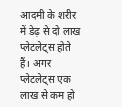आदमी के शरीर में डेढ़ से दो लाख प्लेटलेट्स होते हैं। अगर प्लेटलेट्स एक लाख से कम हो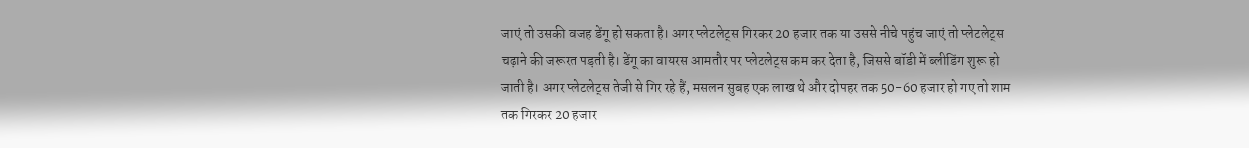जाएं तो उसकी वजह डेंगू हो सकता है। अगर प्लेटलेट्स गिरकर 20 हजार तक या उससे नीचे पहुंच जाएं तो प्लेटलेट्स चढ़ाने की जरूरत पड़ती है। डेंगू का वायरस आमतौर पर प्लेटलेट्स कम कर देता है, जिससे बॉडी में ब्लीडिंग शुरू हो जाती है। अगर प्लेटलेट्स तेजी से गिर रहे हैं, मसलन सुबह एक लाख थे और दोपहर तक 50-60 हजार हो गए तो शाम तक गिरकर 20 हजार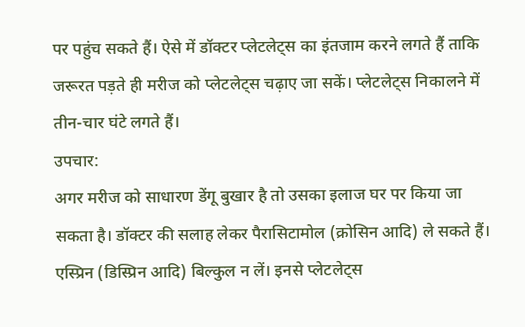पर पहुंच सकते हैं। ऐसे में डॉक्टर प्लेटलेट्स का इंतजाम करने लगते हैं ताकि जरूरत पड़ते ही मरीज को प्लेटलेट्स चढ़ाए जा सकें। प्लेटलेट्स निकालने में तीन-चार घंटे लगते हैं।
उपचार:
अगर मरीज को साधारण डेंगू बुखार है तो उसका इलाज घर पर किया जा सकता है। डॉक्टर की सलाह लेकर पैरासिटामोल (क्रोसिन आदि) ले सकते हैं। एस्प्रिन (डिस्प्रिन आदि) बिल्कुल न लें। इनसे प्लेटलेट्स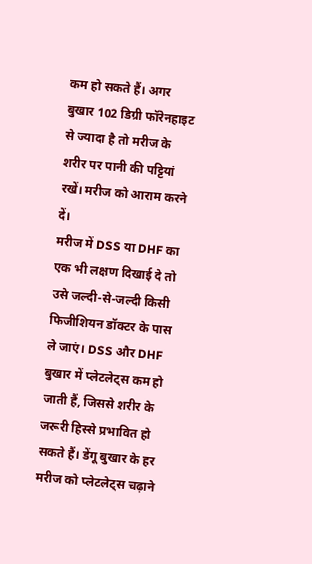कम हो सकते हैं। अगर बुखार 102 डिग्री फॉरेनहाइट से ज्यादा है तो मरीज के शरीर पर पानी की पट्टियां रखें। मरीज को आराम करने दें।
मरीज में DSS या DHF का एक भी लक्षण दिखाई दे तो उसे जल्दी-से-जल्दी किसी फिजीशियन डॉक्टर के पास ले जाएं। DSS और DHF बुखार में प्लेटलेट्स कम हो जाती हैं, जिससे शरीर के जरूरी हिस्से प्रभावित हो सकते हैं। डेंगू बुखार के हर मरीज को प्लेटलेट्स चढ़ाने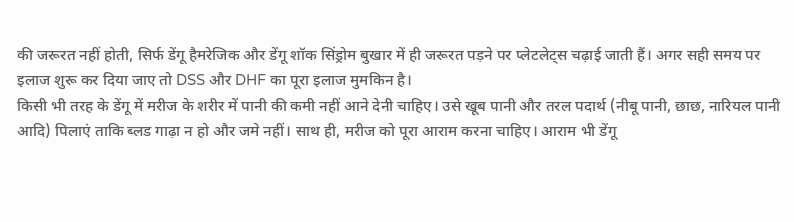की जरूरत नहीं होती, सिर्फ डेंगू हैमरेजिक और डेंगू शॉक सिंड्रोम बुखार में ही जरूरत पड़ने पर प्लेटलेट्स चढ़ाई जाती हैं। अगर सही समय पर इलाज शुरू कर दिया जाए तो DSS और DHF का पूरा इलाज मुमकिन है।
किसी भी तरह के डेंगू में मरीज के शरीर में पानी की कमी नहीं आने देनी चाहिए। उसे खूब पानी और तरल पदार्थ (नीबू पानी, छाछ, नारियल पानी आदि) पिलाएं ताकि ब्लड गाढ़ा न हो और जमे नहीं। साथ ही, मरीज को पूरा आराम करना चाहिए। आराम भी डेंगू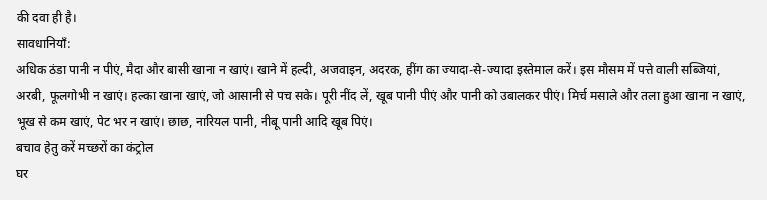की दवा ही है।
सावधानियाँ:
अधिक ठंडा पानी न पीएं, मैदा और बासी खाना न खाएं। खाने में हल्दी, अजवाइन, अदरक, हींग का ज्यादा-से-ज्यादा इस्तेमाल करें। इस मौसम में पत्ते वाली सब्जियां, अरबी, फूलगोभी न खाएं। हल्का खाना खाएं, जो आसानी से पच सके। पूरी नींद लें, खूब पानी पीएं और पानी को उबालकर पीएं। मिर्च मसाले और तला हुआ खाना न खाएं, भूख से कम खाएं, पेट भर न खाएं। छाछ, नारियल पानी, नीबू पानी आदि खूब पिएं।
बचाव हेतु करें मच्छरों का कंट्रोल
घर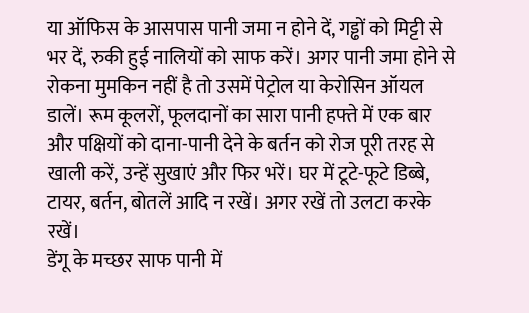या ऑफिस के आसपास पानी जमा न होने दें, गड्ढों को मिट्टी से भर दें, रुकी हुई नालियों को साफ करें। अगर पानी जमा होने से रोकना मुमकिन नहीं है तो उसमें पेट्रोल या केरोसिन ऑयल डालें। रूम कूलरों, फूलदानों का सारा पानी हफ्ते में एक बार और पक्षियों को दाना-पानी देने के बर्तन को रोज पूरी तरह से खाली करें, उन्हें सुखाएं और फिर भरें। घर में टूटे-फूटे डिब्बे, टायर, बर्तन, बोतलें आदि न रखें। अगर रखें तो उलटा करके रखें।
डेंगू के मच्छर साफ पानी में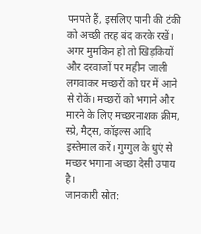पनपते हैं, इसलिए पानी की टंकी को अच्छी तरह बंद करके रखें। अगर मुमकिन हो तो खिड़कियों और दरवाजों पर महीन जाली लगवाकर मच्छरों को घर में आने से रोकें। मच्छरों को भगाने और मारने के लिए मच्छरनाशक क्रीम, स्प्रे, मैट्स, कॉइल्स आदि इस्तेमाल करें। गुग्गुल के धुएं से मच्छर भगाना अच्छा देसी उपाय है।
जानकारी स्रोत: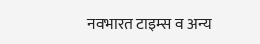नवभारत टाइम्स व अन्य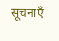सूचनाएँ